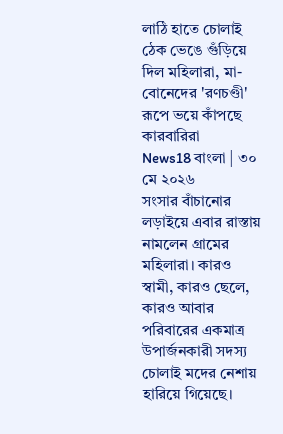লাঠি হাতে চোলাই ঠেক ভেঙে গুঁড়িয়ে দিল মহিলারা, মা-বোনেদের 'রণচণ্ডী' রূপে ভয়ে কাঁপছে কারবারিরা
News18 বাংলা | ৩০ মে ২০২৬
সংসার বাঁচানোর লড়াইয়ে এবার রাস্তায় নামলেন গ্রামের মহিলারা। কারও স্বামী, কারও ছেলে, কারও আবার পরিবারের একমাত্র উপার্জনকারী সদস্য চোলাই মদের নেশায় হারিয়ে গিয়েছে।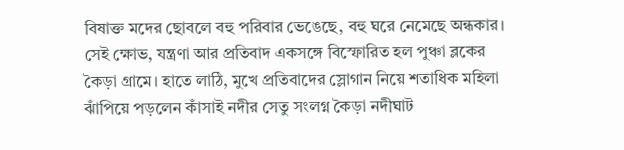বিষাক্ত মদের ছোবলে বহু পরিবার ভেঙেছে, বহু ঘরে নেমেছে অন্ধকার। সেই ক্ষোভ, যন্ত্রণা আর প্রতিবাদ একসঙ্গে বিস্ফোরিত হল পুঞ্চা ব্লকের কৈড়া গ্রামে। হাতে লাঠি, মুখে প্রতিবাদের স্লোগান নিয়ে শতাধিক মহিলা ঝাঁপিয়ে পড়লেন কাঁসাই নদীর সেতু সংলগ্ন কৈড়া নদীঘাট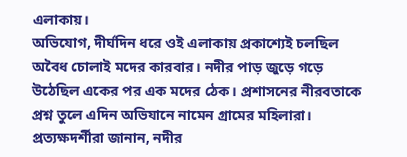এলাকায়।
অভিযোগ, দীর্ঘদিন ধরে ওই এলাকায় প্রকাশ্যেই চলছিল অবৈধ চোলাই মদের কারবার। নদীর পাড় জুড়ে গড়ে উঠেছিল একের পর এক মদের ঠেক। প্রশাসনের নীরবতাকে প্রশ্ন তুলে এদিন অভিযানে নামেন গ্রামের মহিলারা। প্রত্যক্ষদর্শীরা জানান, নদীর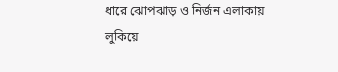ধারে ঝোপঝাড় ও নির্জন এলাকায় লুকিয়ে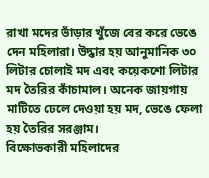রাখা মদের ভাঁড়ার খুঁজে বের করে ভেঙে দেন মহিলারা। উদ্ধার হয় আনুমানিক ৩০ লিটার চোলাই মদ এবং কয়েকশো লিটার মদ তৈরির কাঁচামাল। অনেক জায়গায় মাটিতে ঢেলে দেওয়া হয় মদ, ভেঙে ফেলা হয় তৈরির সরঞ্জাম।
বিক্ষোভকারী মহিলাদের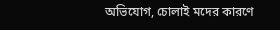অভিযোগ, চোলাই মদের কারণে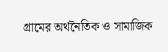গ্রামের অর্থনৈতিক ও সামাজিক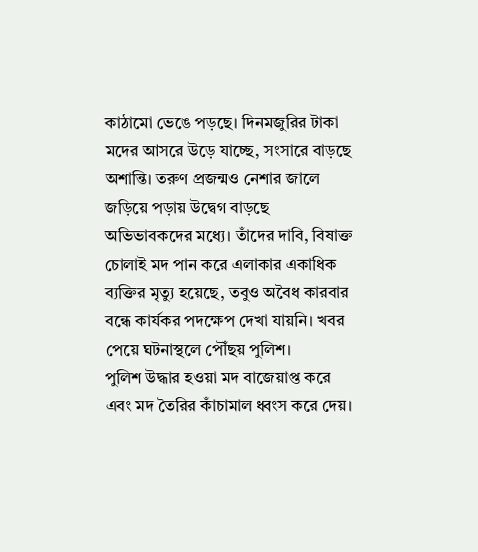কাঠামো ভেঙে পড়ছে। দিনমজুরির টাকা মদের আসরে উড়ে যাচ্ছে, সংসারে বাড়ছে অশান্তি। তরুণ প্রজন্মও নেশার জালে জড়িয়ে পড়ায় উদ্বেগ বাড়ছে অভিভাবকদের মধ্যে। তাঁদের দাবি, বিষাক্ত চোলাই মদ পান করে এলাকার একাধিক ব্যক্তির মৃত্যু হয়েছে, তবুও অবৈধ কারবার বন্ধে কার্যকর পদক্ষেপ দেখা যায়নি। খবর পেয়ে ঘটনাস্থলে পৌঁছয় পুলিশ।
পুলিশ উদ্ধার হওয়া মদ বাজেয়াপ্ত করে এবং মদ তৈরির কাঁচামাল ধ্বংস করে দেয়।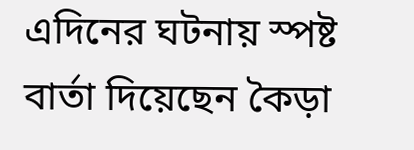এদিনের ঘটনায় স্পষ্ট বার্তা দিয়েছেন কৈড়া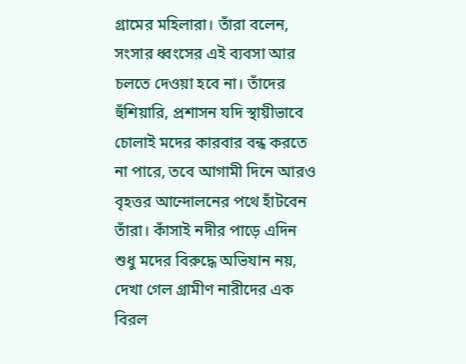গ্রামের মহিলারা। তাঁরা বলেন, সংসার ধ্বংসের এই ব্যবসা আর চলতে দেওয়া হবে না। তাঁদের হুঁশিয়ারি, প্রশাসন যদি স্থায়ীভাবে চোলাই মদের কারবার বন্ধ করতে না পারে, তবে আগামী দিনে আরও বৃহত্তর আন্দোলনের পথে হাঁটবেন তাঁরা। কাঁসাই নদীর পাড়ে এদিন শুধু মদের বিরুদ্ধে অভিযান নয়, দেখা গেল গ্রামীণ নারীদের এক বিরল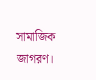সামাজিক জাগরণ।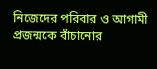নিজেদের পরিবার ও আগামী প্রজন্মকে বাঁচানোর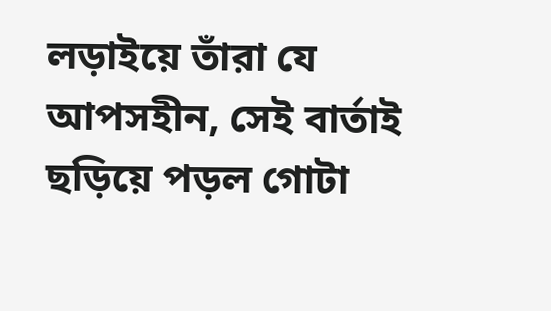লড়াইয়ে তাঁরা যে আপসহীন, সেই বার্তাই ছড়িয়ে পড়ল গোটা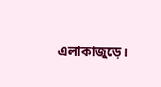এলাকাজুড়ে।